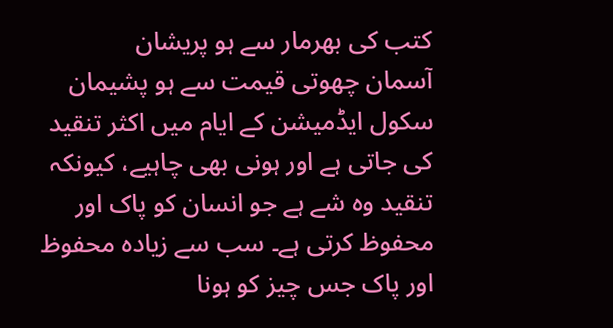کتب کی بھرمار سے ہو پریشان
آسمان چھوتی قیمت سے ہو پشیمان
سکول ایڈمیشن کے ایام میں اکثر تنقید کی جاتی ہے اور ہونی بھی چاہیے، کیونکہ تنقید وہ شے ہے جو انسان کو پاک اور محفوظ کرتی ہے۔ سب سے زیادہ محفوظ اور پاک جس چیز کو ہونا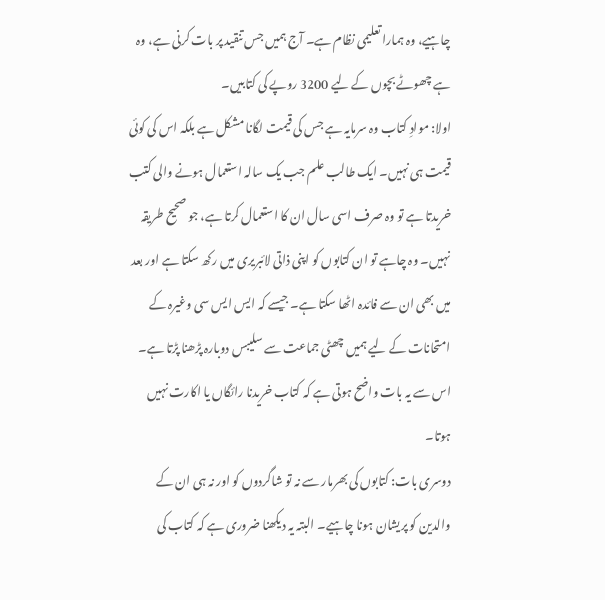چاہیے، وہ ہمارا تعلیمی نظام ہے۔ آج ہمیں جس تنقید پر بات کرنی ہے، وہ ہے چھوٹے بچوں کے لیے 3200 روپے کی کتابیں۔
اولا: موادِ کتاب وہ سرمایہ ہے جس کی قیمت لگانا مشکل ہے بلکہ اس کی کوئی قیمت ہی نہیں۔ ایک طالب علم جب یک سالہ استعمال ہونے والی کتب خریدتا ہے تو وہ صرف اسی سال ان کا استعمال کرتا ہے، جو صحیح طریقہ نہیں۔ وہ چاہے تو ان کتابوں کو اپنی ذاتی لائبریری میں رکھ سکتا ہے اور بعد میں بھی ان سے فائدہ اٹھا سکتا ہے۔ جیسے کہ ایس ایس سی وغیرہ کے امتحانات کے لیے ہمیں چھٹی جماعت سے سلیبس دوبارہ پڑھنا پڑتا ہے۔ اس سے یہ بات واضح ہوتی ہے کہ کتاب خریدنا رائگاں یا اکارت نہیں ہوتا۔
دوسری بات: کتابوں کی بھرمار سے نہ تو شاگردوں کو اور نہ ہی ان کے والدین کو پریشان ہونا چاہیے۔ البتہ یہ دیکھنا ضروری ہے کہ کتاب کی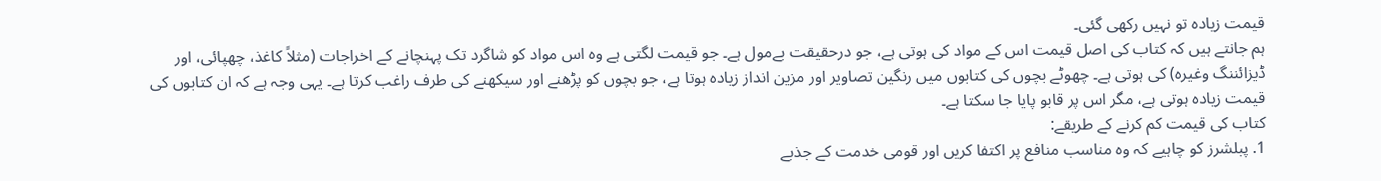قیمت زیادہ تو نہیں رکھی گئی۔
ہم جانتے ہیں کہ کتاب کی اصل قیمت اس کے مواد کی ہوتی ہے، جو درحقیقت بےمول ہے۔ جو قیمت لگتی ہے وہ اس مواد کو شاگرد تک پہنچانے کے اخراجات (مثلاً کاغذ، چھپائی، اور ڈیزائننگ وغیرہ) کی ہوتی ہے۔ چھوٹے بچوں کی کتابوں میں رنگین تصاویر اور مزین انداز زیادہ ہوتا ہے، جو بچوں کو پڑھنے اور سیکھنے کی طرف راغب کرتا ہے۔ یہی وجہ ہے کہ ان کتابوں کی قیمت زیادہ ہوتی ہے، مگر اس پر قابو پایا جا سکتا ہے۔
کتاب کی قیمت کم کرنے کے طریقے:
1. پبلشرز کو چاہیے کہ وہ مناسب منافع پر اکتفا کریں اور قومی خدمت کے جذبے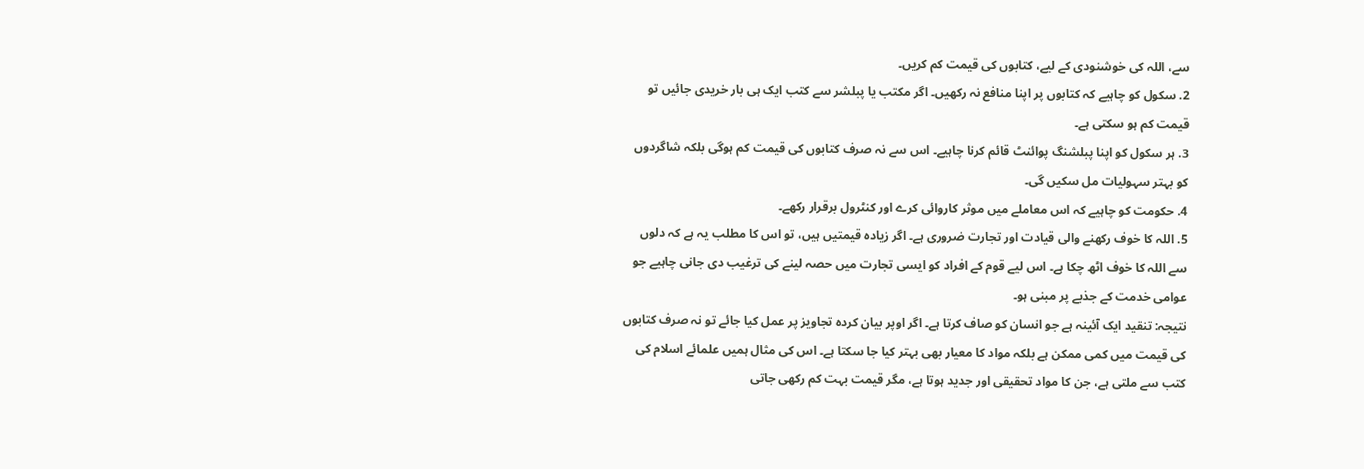سے، اللہ کی خوشنودی کے لیے، کتابوں کی قیمت کم کریں۔
2. سکول کو چاہیے کہ کتابوں پر اپنا منافع نہ رکھیں۔ اگر مکتب یا پبلشر سے کتب ایک ہی بار خریدی جائیں تو قیمت کم ہو سکتی ہے۔
3. ہر سکول کو اپنا پبلشنگ پوائنٹ قائم کرنا چاہیے۔ اس سے نہ صرف کتابوں کی قیمت کم ہوگی بلکہ شاگردوں کو بہتر سہولیات مل سکیں گی۔
4. حکومت کو چاہیے کہ اس معاملے میں موثر کاروائی کرے اور کنٹرول برقرار رکھے۔
5. اللہ کا خوف رکھنے والی قیادت اور تجارت ضروری ہے۔ اگر زیادہ قیمتیں ہیں، تو اس کا مطلب یہ ہے کہ دلوں سے اللہ کا خوف اٹھ چکا ہے۔ اس لیے قوم کے افراد کو ایسی تجارت میں حصہ لینے کی ترغیب دی جانی چاہیے جو عوامی خدمت کے جذبے پر مبنی ہو۔
نتیجہ: تنقید ایک آئینہ ہے جو انسان کو صاف کرتا ہے۔ اگر اوپر بیان کردہ تجاویز پر عمل کیا جائے تو نہ صرف کتابوں کی قیمت میں کمی ممکن ہے بلکہ مواد کا معیار بھی بہتر کیا جا سکتا ہے۔ اس کی مثال ہمیں علمائے اسلام کی کتب سے ملتی ہے، جن کا مواد تحقیقی اور جدید ہوتا ہے، مگر قیمت بہت کم رکھی جاتی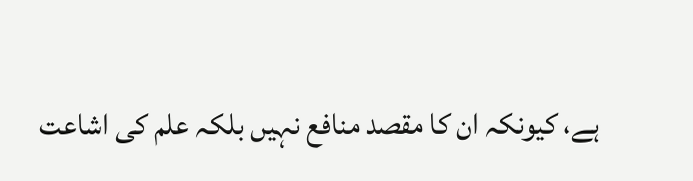ہے، کیونکہ ان کا مقصد منافع نہیں بلکہ علم کی اشاعت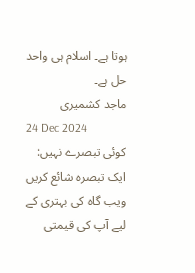ہوتا ہے۔ اسلام ہی واحد حل ہے۔
ماجد کشمیری
24 Dec 2024
کوئی تبصرے نہیں:
ایک تبصرہ شائع کریں
ویب گاہ کی بہتری کے لیے آپ کی قیمتی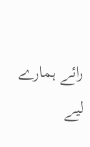رائے ہمارے لیے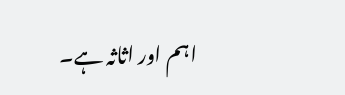اہم اور اثاثہ ہے۔